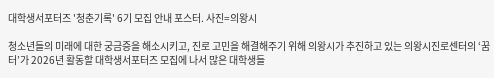대학생서포터즈 '청춘기록' 6기 모집 안내 포스터. 사진=의왕시

청소년들의 미래에 대한 궁금증을 해소시키고, 진로 고민을 해결해주기 위해 의왕시가 추진하고 있는 의왕시진로센터의 ‘꿈터’가 2026년 활동할 대학생서포터즈 모집에 나서 많은 대학생들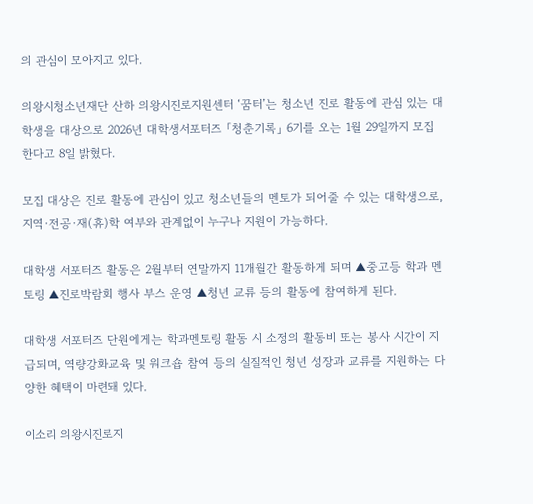의 관심이 모아지고 있다.

의왕시청소년재단 산하 의왕시진로지원센터 ‘꿈터’는 청소년 진로 활동에 관심 있는 대학생을 대상으로 2026년 대학생서포터즈 「청춘기록」 6기를 오는 1월 29일까지 모집한다고 8일 밝혔다.

모집 대상은 진로 활동에 관심이 있고 청소년들의 멘토가 되어줄 수 있는 대학생으로, 지역·전공·재(휴)학 여부와 관계없이 누구나 지원이 가능하다.

대학생 서포터즈 활동은 2월부터 연말까지 11개월간 활동하게 되며 ▲중고등 학과 멘토링 ▲진로박람회 행사 부스 운영 ▲청년 교류 등의 활동에 참여하게 된다.

대학생 서포터즈 단원에게는 학과멘토링 활동 시 소정의 활동비 또는 봉사 시간이 지급되며, 역량강화교육 및 워크숍 참여 등의 실질적인 청년 성장과 교류를 지원하는 다양한 혜택이 마련돼 있다.

이소리 의왕시진로지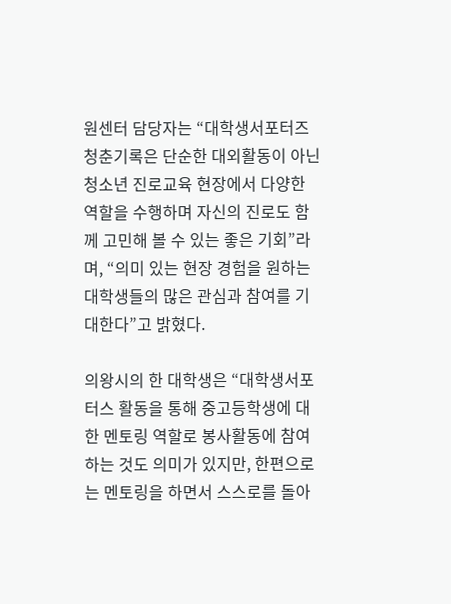원센터 담당자는 “대학생서포터즈 청춘기록은 단순한 대외활동이 아닌 청소년 진로교육 현장에서 다양한 역할을 수행하며 자신의 진로도 함께 고민해 볼 수 있는 좋은 기회”라며, “의미 있는 현장 경험을 원하는 대학생들의 많은 관심과 참여를 기대한다”고 밝혔다.

의왕시의 한 대학생은 “대학생서포터스 활동을 통해 중고등학생에 대한 멘토링 역할로 봉사활동에 참여하는 것도 의미가 있지만, 한편으로는 멘토링을 하면서 스스로를 돌아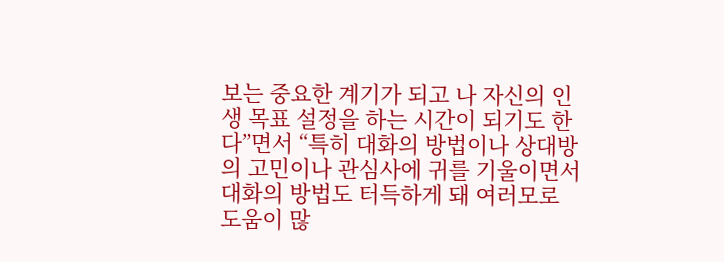보는 중요한 계기가 되고 나 자신의 인생 목표 설정을 하는 시간이 되기도 한다”면서 “특히 대화의 방법이나 상대방의 고민이나 관심사에 귀를 기울이면서 대화의 방법도 터득하게 돼 여러모로 도움이 많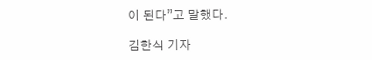이 된다”고 말했다.

김한식 기자